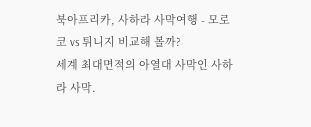북아프리카, 사하라 사막여행 - 모로코 vs 튀니지 비교해 볼까?
세계 최대면적의 아열대 사막인 사하라 사막.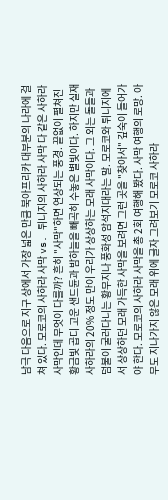남극 다음으로 지구 상에서 가장 넓은 만큼 북아프리카 대부분의 나라에 걸쳐 있다. 모로코의 사하라 사막 vs. 튀니지의 사하라 사막 다 같은 사하라 사막인데 무엇이 다를까? 흔히 "사막"하면 연상되는 풍경. 끝없이 펼쳐진 황금빛 곱디 고운 샌드듄과 밤하늘을 빼곡히 수놓은 별빛이다. 하지만 실재 사하라의 20% 정도 만이 우리가 상상하는 모래 사막이다. 그 외는 돌들과 덤불이 굴러다니는 황무지나 풍화성 암석지대라는 말. 모로코와 튀니지에서 상상하던 모래 가득한 사막을 보려면 그런 곳을 "찾아서" 깊숙이 들어가야 한다. 모로코의 사하라 사막을 총 2회 여행해 봤다. 사막 여행의 로망. 아무도 지나가지 않은 모래 위에 글자 그려보기 모로코 사하라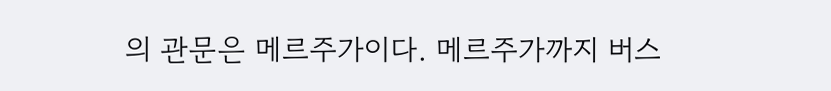의 관문은 메르주가이다. 메르주가까지 버스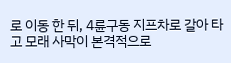로 이동 한 뒤, 4륜구동 지프차로 갈아 타고 모래 사막이 본격적으로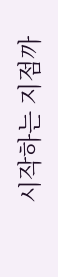시작하는 지점까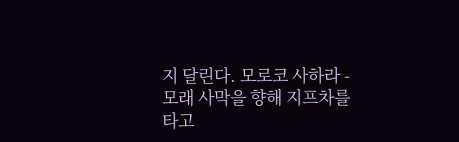지 달린다. 모로코 사하라 - 모래 사막을 향해 지프차를 타고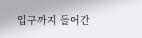입구까지 들어간